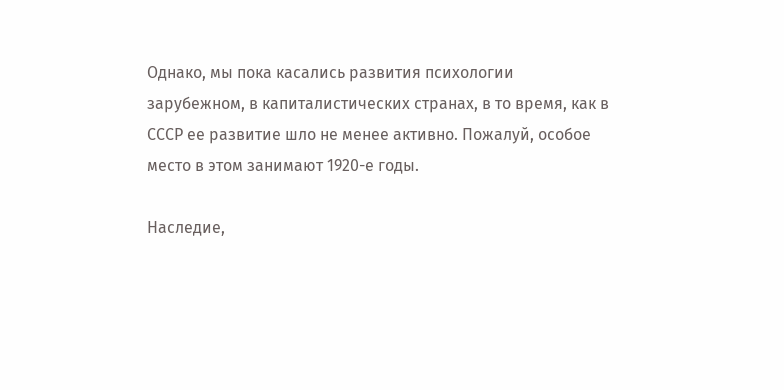Однако, мы пока касались развития психологии зарубежном, в капиталистических странах, в то время, как в СССР ее развитие шло не менее активно. Пожалуй, особое место в этом занимают 1920-е годы.

Наследие,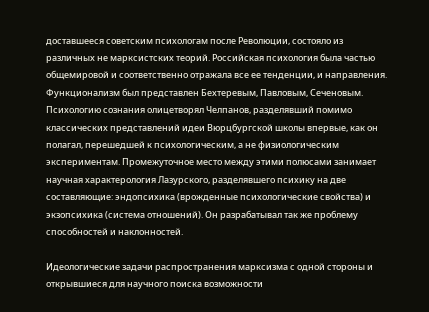доставшееся советским психологам после Революции, состояло из различных не марксистских теорий. Российская психология была частью общемировой и соответственно отражала все ее тенденции, и направления. Функционализм был представлен Бехтеревым, Павловым, Сеченовым. Психологию сознания олицетворял Челпанов, разделявший помимо классических представлений идеи Вюрцбургской школы впервые, как он полагал, перешедшей к психологическим, а не физиологическим экспериментам. Промежуточное место между этими полюсами занимает научная характерология Лазурского, разделявшего психику на две составляющие: эндопсихика (врожденные психологические свойства) и экзопсихика (система отношений). Он разрабатывал так же проблему способностей и наклонностей.

Идеологические задачи распространения марксизма с одной стороны и открывшиеся для научного поиска возможности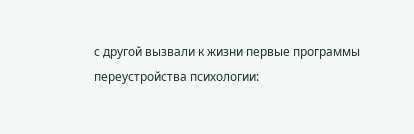с другой вызвали к жизни первые программы переустройства психологии: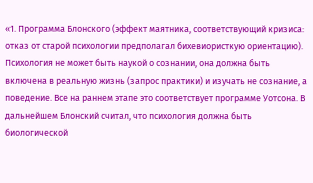«1. Программа Блонского (эффект маятника, соответствующий кризиса: отказ от старой психологии предполагал бихевиористкую ориентацию). Психология не может быть наукой о сознании, она должна быть включена в реальную жизнь (запрос практики) и изучать не сознание, а поведение. Все на раннем этапе это соответствует программе Уотсона. В дальнейшем Блонский считал, что психология должна быть биологической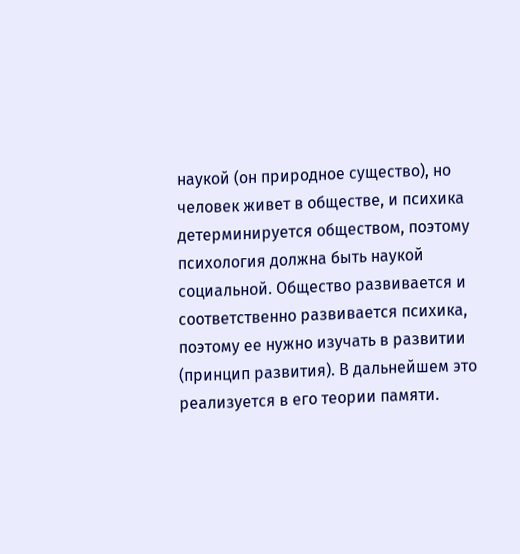наукой (он природное существо), но человек живет в обществе, и психика детерминируется обществом, поэтому психология должна быть наукой социальной. Общество развивается и соответственно развивается психика, поэтому ее нужно изучать в развитии (принцип развития). В дальнейшем это реализуется в его теории памяти.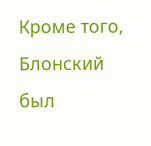Кроме того, Блонский был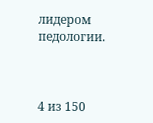лидером педологии.



4 из 150